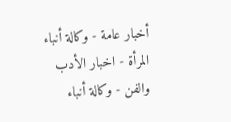أخبار عامة - وكالة أنباء المرأة - اخبار الأدب والفن - وكالة أنباء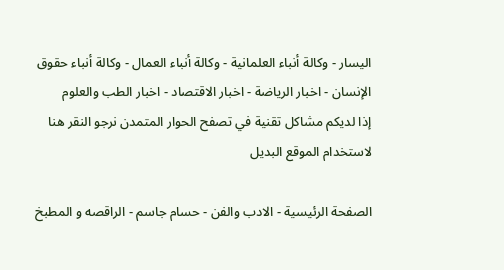اليسار - وكالة أنباء العلمانية - وكالة أنباء العمال - وكالة أنباء حقوق الإنسان - اخبار الرياضة - اخبار الاقتصاد - اخبار الطب والعلوم
إذا لديكم مشاكل تقنية في تصفح الحوار المتمدن نرجو النقر هنا لاستخدام الموقع البديل

الصفحة الرئيسية - الادب والفن - حسام جاسم - الراقصه و المطبخ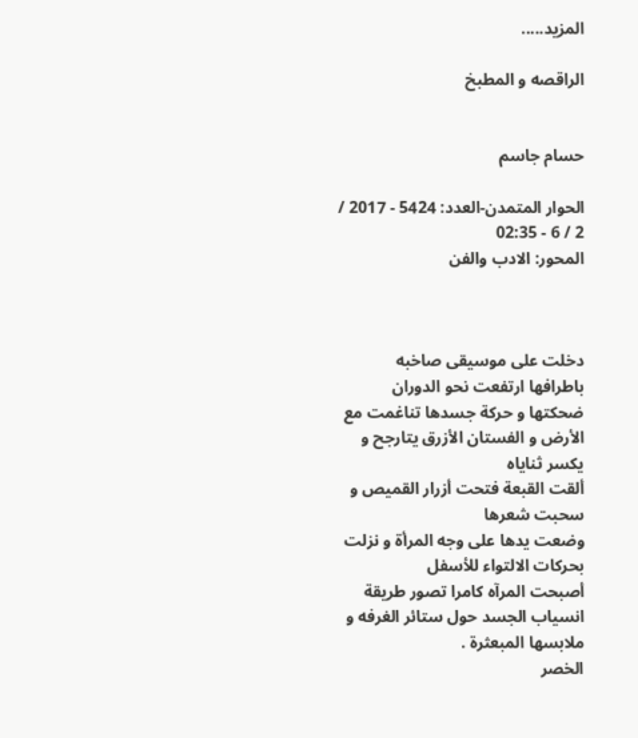المزيد.....

الراقصه و المطبخ


حسام جاسم

الحوار المتمدن-العدد: 5424 - 2017 / 2 / 6 - 02:35
المحور: الادب والفن



دخلت على موسيقى صاخبه
باطرافها ارتفعت نحو الدوران
ضحكتها و حركة جسدها تناغمت مع الأرض و الفستان الأزرق يتارجح و يكسر ثناياه
ألقت القبعة فتحت أزرار القميص و سحبت شعرها
وضعت يدها على وجه المرأة و نزلت بحركات الالتواء للأسفل
أصبحت المرآه كامرا تصور طريقة انسياب الجسد حول ستائر الغرفه و ملابسها المبعثرة .
الخصر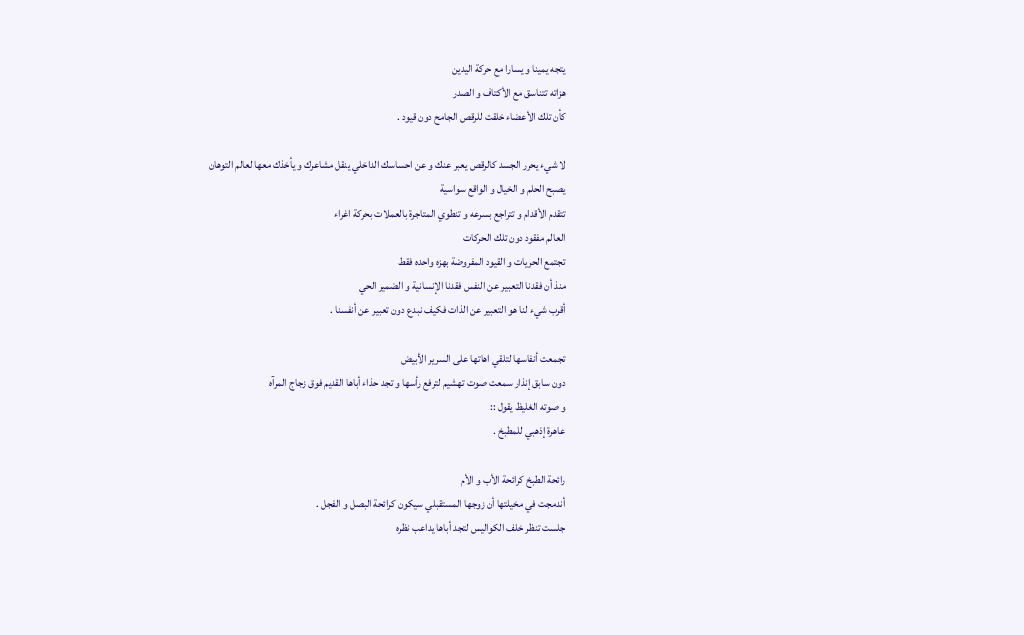يتجه يمينا و يسارا مع حركة اليدين
هزاته تتناسق مع الأكتاف و الصدر
كأن تلك الأعضاء خلقت للرقص الجامح دون قيود .

لا شيء يحرر الجسد كالرقص يعبر عنك و عن احساسك الداخلي ينقل مشاعرك و يأخذك معها لعالم التوهان
يصبح الحلم و الخيال و الواقع سواسية
تتقدم الأقدام و تتراجع بسرعه و تنطوي المتاجرة بالعملات بحركة اغراء
العالم مفقود دون تلك الحركات
تجتمع الحريات و القيود المفروضة بهزه واحده فقط
منذ أن فقدنا التعبير عن النفس فقدنا الإنسانية و الضمير الحي
أقرب شيء لنا هو التعبير عن الذات فكيف نبدع دون تعبير عن أنفسنا .

تجمعت أنفاسها لتلقي اهاتها على السرير الأبيض
دون سابق إنذار سمعت صوت تهشيم لترفع رأسها و تجد حذاء أباها القديم فوق زجاج المرآه
و صوته الغليظ يقول ::
عاهرة إذهبي للمطبخ .

رائحة الطبخ كرائحة الأب و الأم
أندمجت في مخيلتها أن زوجها المستقبلي سيكون كرائحة البصل و الفجل .
جلست تنظر خلف الكواليس لتجد أباها يداعب نظره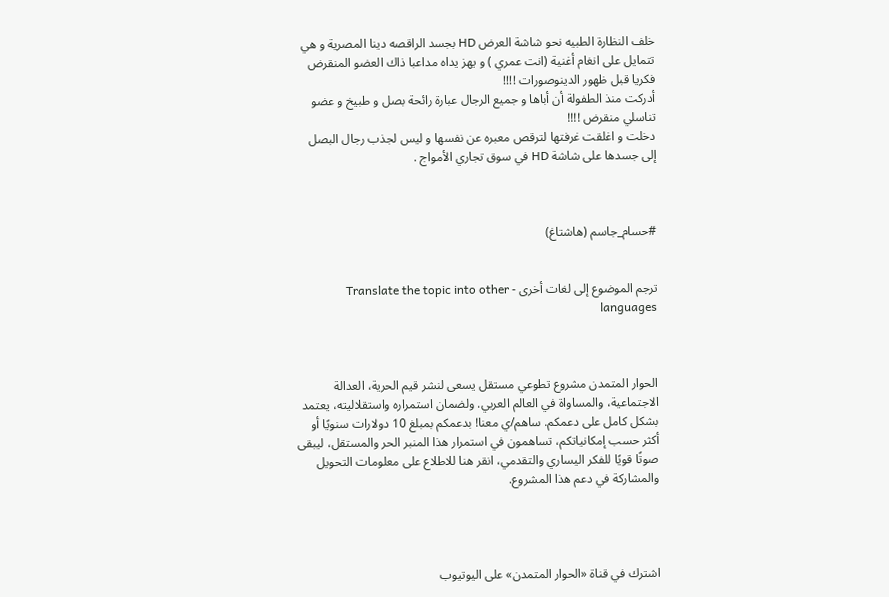خلف النظارة الطبيه نحو شاشة العرض HD بجسد الراقصه دينا المصرية و هي تتمايل على انغام أغنية (انت عمري ) و يهز يداه مداعبا ذاك العضو المنقرض فكريا قبل ظهور الدينوصورات !!!!
أدركت منذ الطفولة أن أباها و جميع الرجال عبارة رائحة بصل و طبيخ و عضو تناسلي منقرض !!!!
دخلت و اغلقت غرفتها لترقص معبره عن نفسها و ليس لجذب رجال البصل إلى جسدها على شاشة HD في سوق تجاري الأمواج .



#حسام_جاسم (هاشتاغ)


ترجم الموضوع إلى لغات أخرى - Translate the topic into other languages



الحوار المتمدن مشروع تطوعي مستقل يسعى لنشر قيم الحرية، العدالة الاجتماعية، والمساواة في العالم العربي. ولضمان استمراره واستقلاليته، يعتمد بشكل كامل على دعمكم. ساهم/ي معنا! بدعمكم بمبلغ 10 دولارات سنويًا أو أكثر حسب إمكانياتكم، تساهمون في استمرار هذا المنبر الحر والمستقل، ليبقى صوتًا قويًا للفكر اليساري والتقدمي، انقر هنا للاطلاع على معلومات التحويل والمشاركة في دعم هذا المشروع.




اشترك في قناة «الحوار المتمدن» على اليوتيوب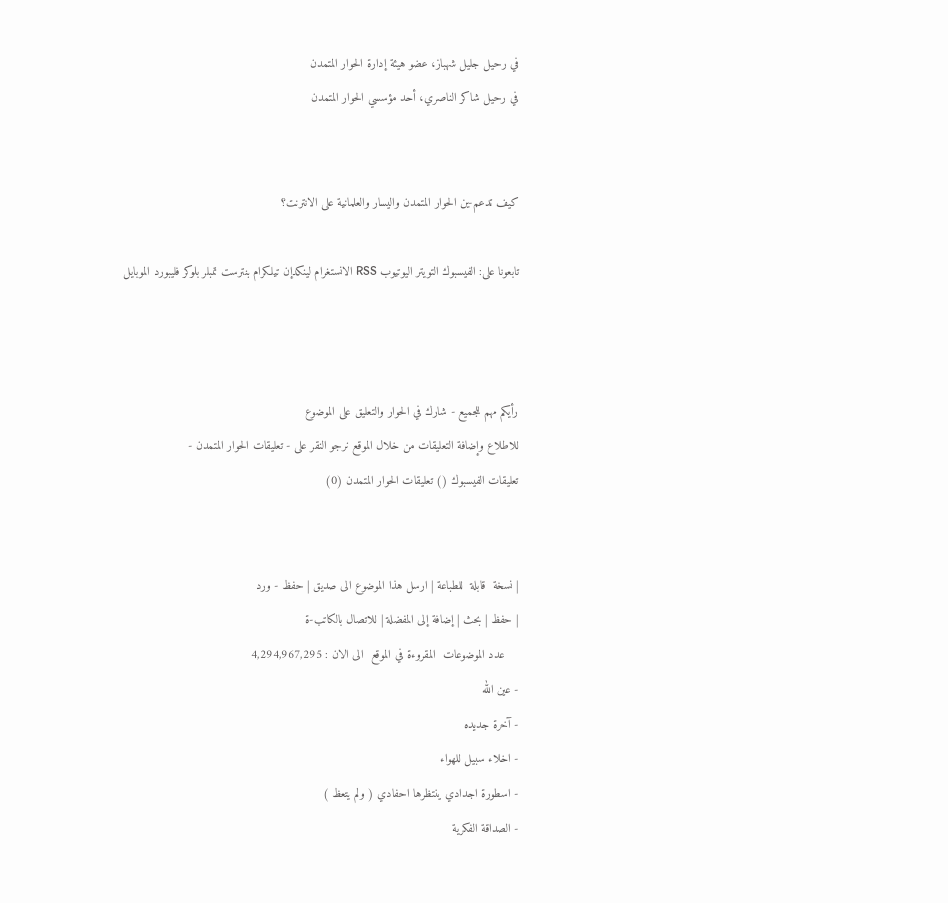في رحيل جليل شهباز، عضو هيئة إدارة الحوار المتمدن
في رحيل شاكر الناصري، أحد مؤسسي الحوار المتمدن


كيف تدعم-ين الحوار المتمدن واليسار والعلمانية على الانترنت؟

تابعونا على: الفيسبوك التويتر اليوتيوب RSS الانستغرام لينكدإن تيلكرام بنترست تمبلر بلوكر فليبورد الموبايل



رأيكم مهم للجميع - شارك في الحوار والتعليق على الموضوع
للاطلاع وإضافة التعليقات من خلال الموقع نرجو النقر على - تعليقات الحوار المتمدن -
تعليقات الفيسبوك () تعليقات الحوار المتمدن (0)


| نسخة  قابلة  للطباعة | ارسل هذا الموضوع الى صديق | حفظ - ورد
| حفظ | بحث | إضافة إلى المفضلة | للاتصال بالكاتب-ة
    عدد الموضوعات  المقروءة في الموقع  الى الان : 4,294,967,295
- عين الله
- آخرة جديده
- اخلاء سبيل للهواء
- اسطورة اجدادي ينتظرها احفادي ( ولم يتعظ )
- الصداقة الفكرية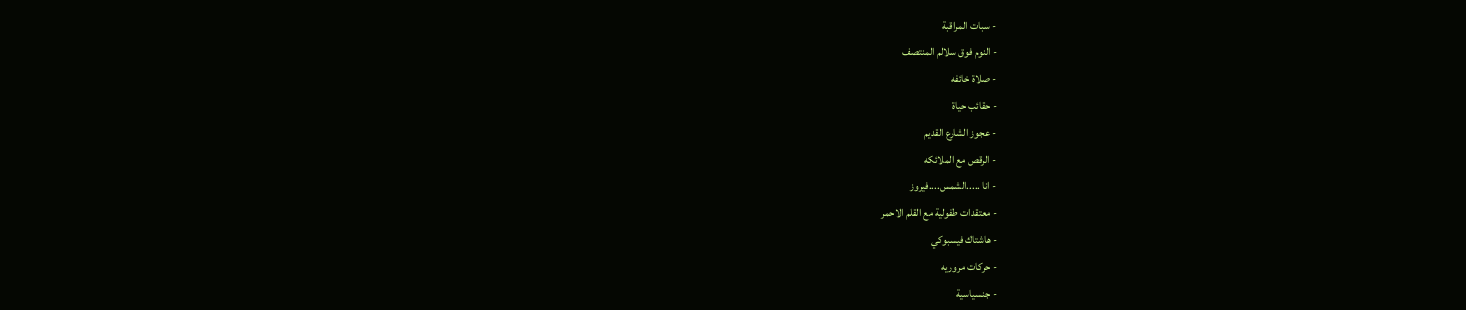- سبات المراقبة
- النوم فوق سلالم المنتصف
- صلاة خائفه
- حقائب حياة
- عجوز الشارع القديم
- الرقص مع الملائكه
- انا .....الشمس....فيروز
- معتقدات طفولية مع القلم الاحمر
- هاشتاك فيسبوكي
- حركات مروريه
- جنسياسية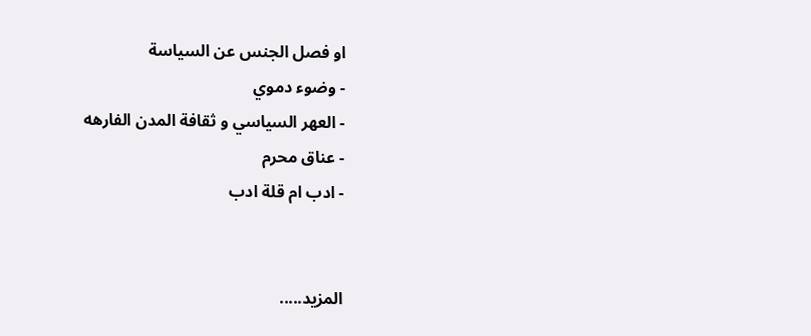او فصل الجنس عن السياسة
- وضوء دموي
- العهر السياسي و ثقافة المدن الفارهه
- عناق محرم
- ادب ام قلة ادب


المزيد.....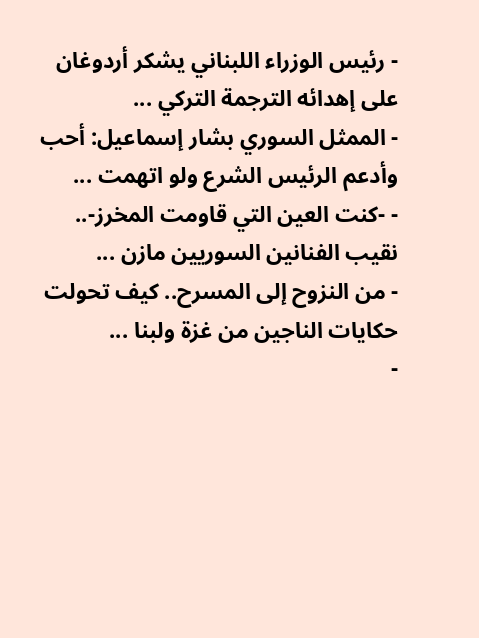- رئيس الوزراء اللبناني يشكر أردوغان على إهدائه الترجمة التركي ...
- الممثل السوري بشار إسماعيل: أحب وأدعم الرئيس الشرع ولو اتهمت ...
- -كنت العين التي قاومت المخرز-.. نقيب الفنانين السوريين مازن ...
- من النزوح إلى المسرح.. كيف تحولت حكايات الناجين من غزة ولبنا ...
-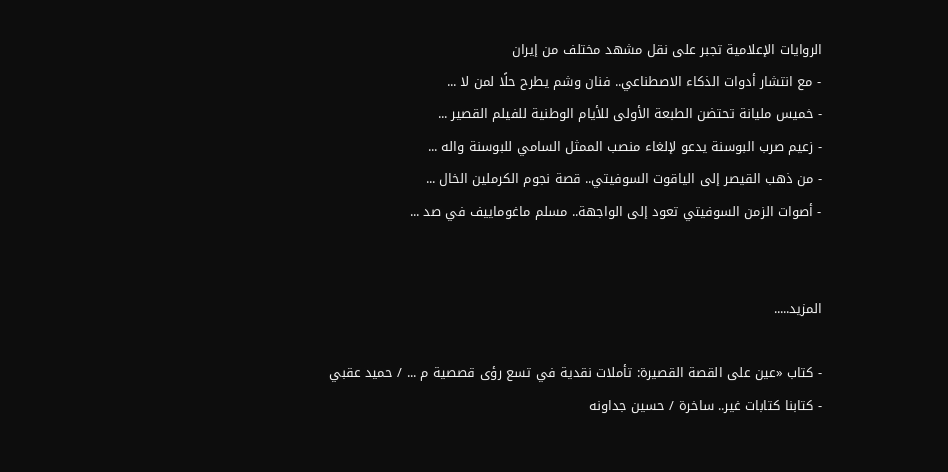الروايات الإعلامية تجبر على نقل مشهد مختلف من إيران
- مع انتشار أدوات الذكاء الاصطناعي.. فنان وشم يطرح حلًا لمن لا ...
- خميس مليانة تحتضن الطبعة الأولى للأيام الوطنية للفيلم القصير ...
- زعيم صرب البوسنة يدعو لإلغاء منصب الممثل السامي للبوسنة واله ...
- من ذهب القيصر إلى الياقوت السوفيتي.. قصة نجوم الكرملين الخال ...
- أصوات الزمن السوفيتي تعود إلى الواجهة.. مسلم ماغوماييف في صد ...


المزيد.....

- كتاب «عين على القصة القصيرة: تأملات نقدية في تسع رؤى قصصية م ... / حميد عقبي
- كتابنا كتابات غير.. ساخرة / حسين جداونه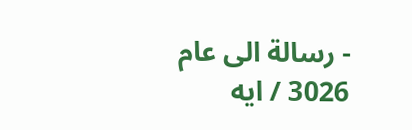- رسالة الى عام 3026 / ايه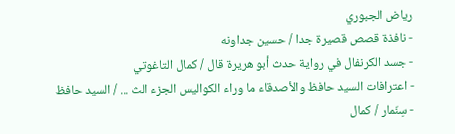رياض الجبوري
- نافذة قصص قصيرة جدا / حسين جداونه
- جسد الكرنفال في رواية حدث أبو هريرة قال / كمال التاغوتي
- اعترافات السيد حافظ والأصدقاء ما وراء الكواليس الجزء الث ... / السيد حافظ
- سِنّمار / كمال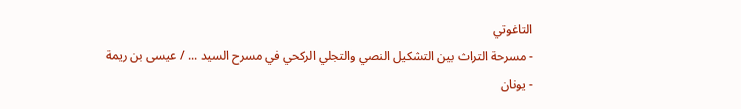التاغوتي
- مسرحة التراث بين التشكيل النصي والتجلي الركحي في مسرح السيد ... / عيسى بن ريمة
- يونان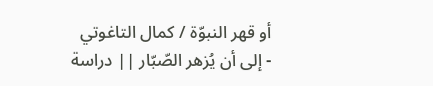أو قهر النبوّة / كمال التاغوتي
- إلى أن يُزهر الصّبّار || دراسة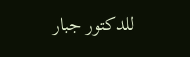للدكتور جبار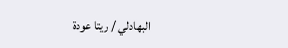البهادلي / ريتا عودة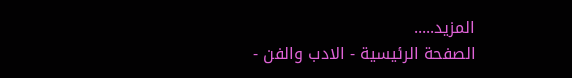المزيد.....
الصفحة الرئيسية - الادب والفن -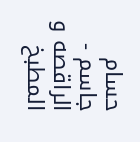حسام جاسم - الراقصه و المطبخ